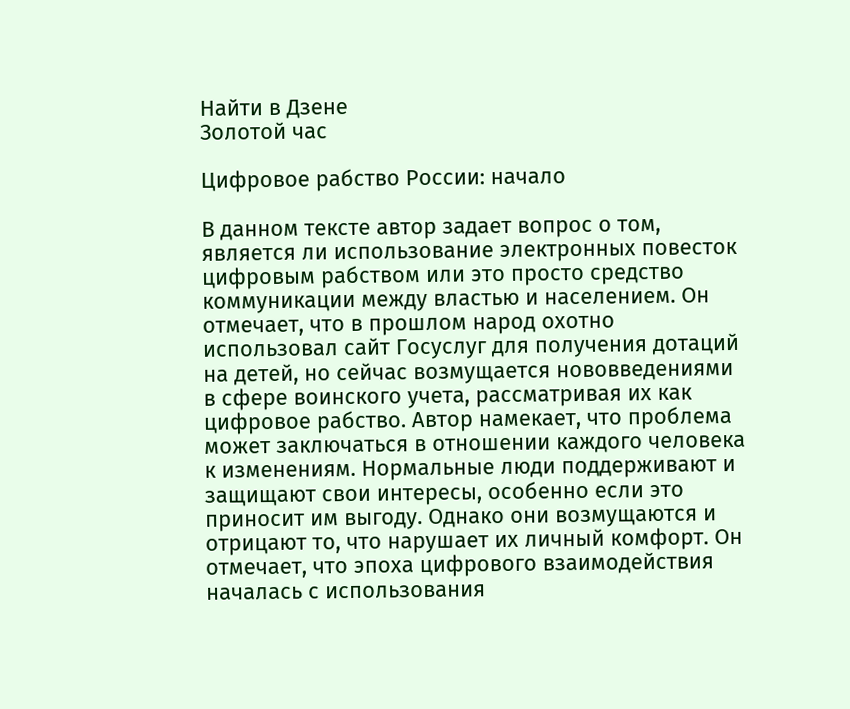Найти в Дзене
Золотой час

Цифровое рабство России: начало

В данном тексте автор задает вопрос о том, является ли использование электронных повесток цифровым рабством или это просто средство коммуникации между властью и населением. Он отмечает, что в прошлом народ охотно использовал сайт Госуслуг для получения дотаций на детей, но сейчас возмущается нововведениями в сфере воинского учета, рассматривая их как цифровое рабство. Автор намекает, что проблема может заключаться в отношении каждого человека к изменениям. Нормальные люди поддерживают и защищают свои интересы, особенно если это приносит им выгоду. Однако они возмущаются и отрицают то, что нарушает их личный комфорт. Он отмечает, что эпоха цифрового взаимодействия началась с использования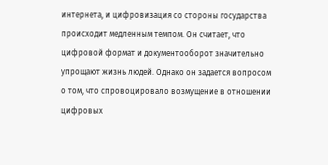интернета, и цифровизация со стороны государства происходит медленным темпом. Он считает, что цифровой формат и документооборот значительно упрощают жизнь людей. Однако он задается вопросом о том, что спровоцировало возмущение в отношении цифровых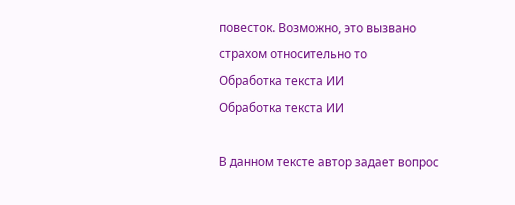повесток. Возможно, это вызвано страхом относительно то
Обработка текста ИИ
Обработка текста ИИ

В данном тексте автор задает вопрос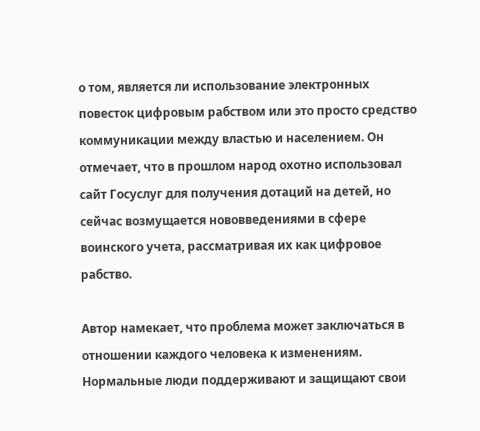о том, является ли использование электронных повесток цифровым рабством или это просто средство коммуникации между властью и населением. Он отмечает, что в прошлом народ охотно использовал сайт Госуслуг для получения дотаций на детей, но сейчас возмущается нововведениями в сфере воинского учета, рассматривая их как цифровое рабство.

Автор намекает, что проблема может заключаться в отношении каждого человека к изменениям. Нормальные люди поддерживают и защищают свои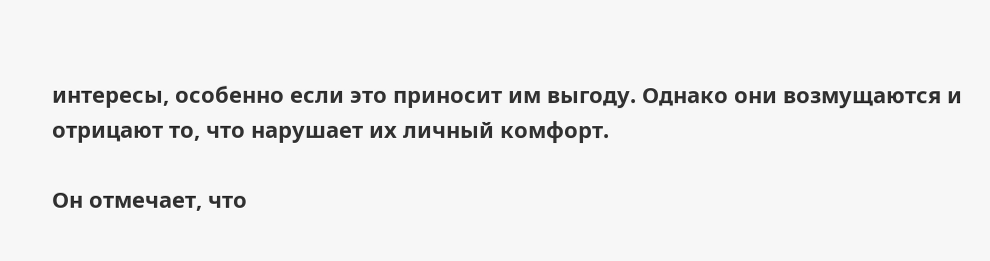интересы, особенно если это приносит им выгоду. Однако они возмущаются и отрицают то, что нарушает их личный комфорт.

Он отмечает, что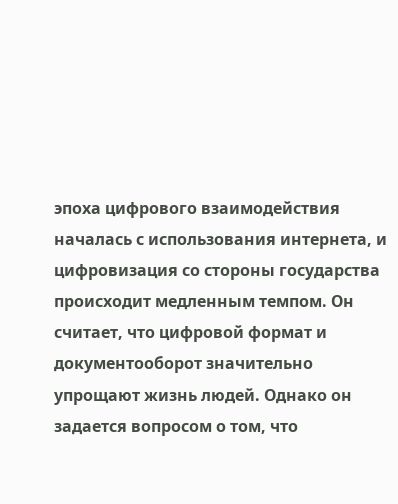эпоха цифрового взаимодействия началась с использования интернета, и цифровизация со стороны государства происходит медленным темпом. Он считает, что цифровой формат и документооборот значительно упрощают жизнь людей. Однако он задается вопросом о том, что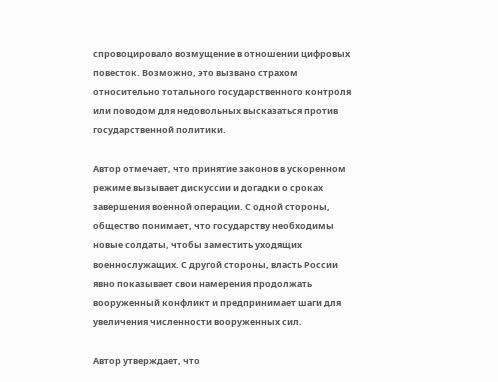спровоцировало возмущение в отношении цифровых повесток. Возможно, это вызвано страхом относительно тотального государственного контроля или поводом для недовольных высказаться против государственной политики.

Автор отмечает, что принятие законов в ускоренном режиме вызывает дискуссии и догадки о сроках завершения военной операции. С одной стороны, общество понимает, что государству необходимы новые солдаты, чтобы заместить уходящих военнослужащих. С другой стороны, власть России явно показывает свои намерения продолжать вооруженный конфликт и предпринимает шаги для увеличения численности вооруженных сил.

Автор утверждает, что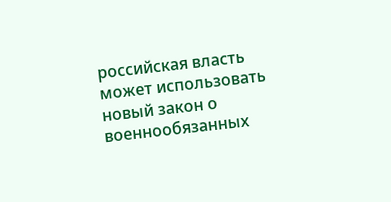российская власть может использовать новый закон о военнообязанных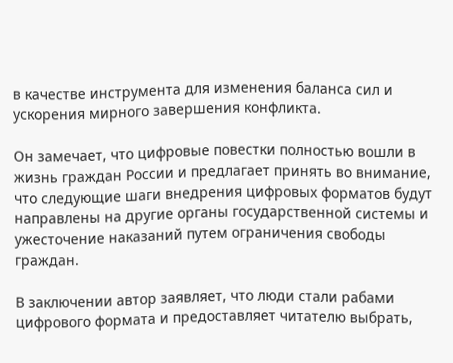в качестве инструмента для изменения баланса сил и ускорения мирного завершения конфликта.

Он замечает, что цифровые повестки полностью вошли в жизнь граждан России и предлагает принять во внимание, что следующие шаги внедрения цифровых форматов будут направлены на другие органы государственной системы и ужесточение наказаний путем ограничения свободы граждан.

В заключении автор заявляет, что люди стали рабами цифрового формата и предоставляет читателю выбрать,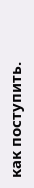как поступить.